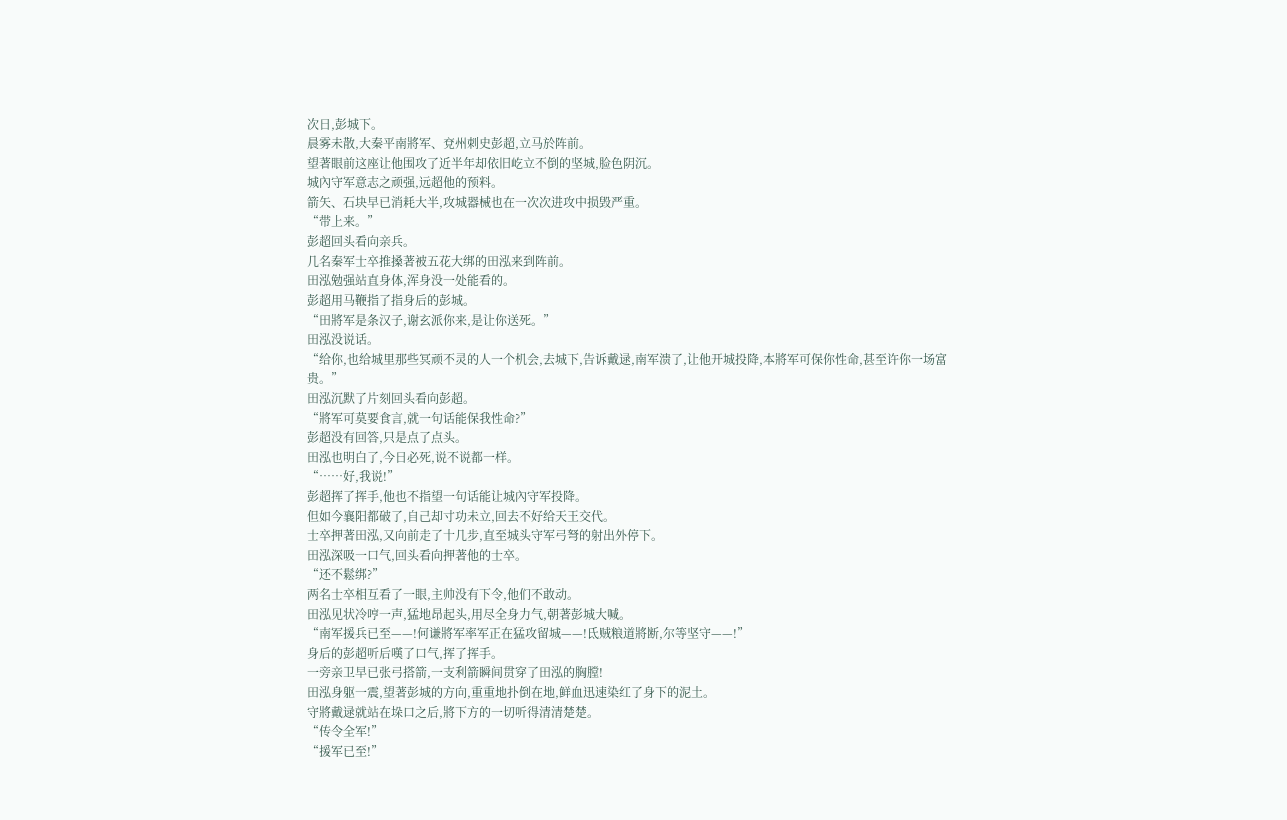次日,彭城下。
晨雾未散,大秦平南將军、兗州刺史彭超,立马於阵前。
望著眼前这座让他围攻了近半年却依旧屹立不倒的坚城,脸色阴沉。
城內守军意志之顽强,远超他的预料。
箭矢、石块早已消耗大半,攻城器械也在一次次进攻中损毁严重。
“带上来。”
彭超回头看向亲兵。
几名秦军士卒推搡著被五花大绑的田泓来到阵前。
田泓勉强站直身体,浑身没一处能看的。
彭超用马鞭指了指身后的彭城。
“田將军是条汉子,谢玄派你来,是让你送死。”
田泓没说话。
“给你,也给城里那些冥顽不灵的人一个机会,去城下,告诉戴逯,南军溃了,让他开城投降,本將军可保你性命,甚至许你一场富贵。”
田泓沉默了片刻回头看向彭超。
“將军可莫要食言,就一句话能保我性命?”
彭超没有回答,只是点了点头。
田泓也明白了,今日必死,说不说都一样。
“……好,我说!”
彭超挥了挥手,他也不指望一句话能让城內守军投降。
但如今襄阳都破了,自己却寸功未立,回去不好给天王交代。
士卒押著田泓,又向前走了十几步,直至城头守军弓弩的射出外停下。
田泓深吸一口气,回头看向押著他的士卒。
“还不鬆绑?”
两名士卒相互看了一眼,主帅没有下令,他们不敢动。
田泓见状冷哼一声,猛地昂起头,用尽全身力气,朝著彭城大喊。
“南军援兵已至——!何谦將军率军正在猛攻留城——!氐贼粮道將断,尔等坚守——!”
身后的彭超听后嘆了口气,挥了挥手。
一旁亲卫早已张弓搭箭,一支利箭瞬间贯穿了田泓的胸膛!
田泓身躯一震,望著彭城的方向,重重地扑倒在地,鲜血迅速染红了身下的泥土。
守將戴逯就站在垛口之后,將下方的一切听得清清楚楚。
“传令全军!”
“援军已至!”